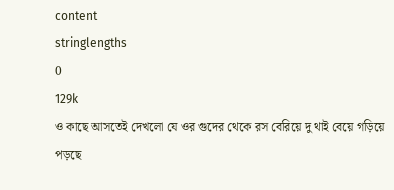content
stringlengths
0
129k
ও কাছে আসতেই দেখলো যে ওর গুদের থেকে রস বেরিয়ে দু থাই বেয়ে গড়িয়ে পড়ছে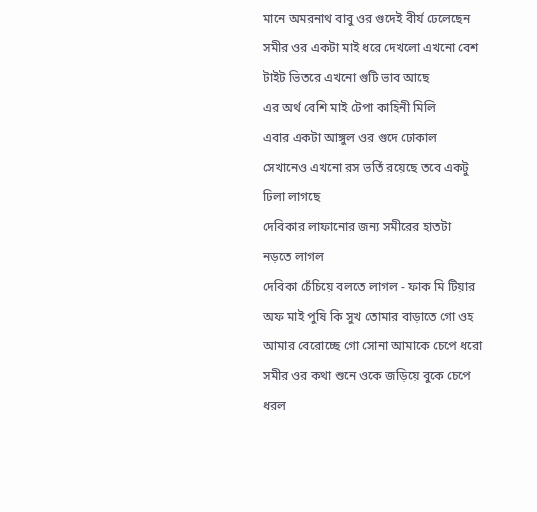মানে অমরনাথ বাবু ওর গুদেই বীর্য ঢেলেছেন
সমীর ওর একটা মাই ধরে দেখলো এখনো বেশ টাইট ভিতরে এখনো গুটি ভাব আছে
এর অর্থ বেশি মাই টেপা কাহিনী মিলি
এবার একটা আঙ্গুল ওর গুদে ঢোকাল
সেখানেও এখনো রস ভর্তি রয়েছে তবে একটু ঢিলা লাগছে
দেবিকার লাফানোর জন্য সমীরের হাতটা নড়তে লাগল
দেবিকা চেঁচিয়ে বলতে লাগল - ফাক মি টিয়ার অফ মাই পুষি কি সুখ তোমার বাড়াতে গো ওহ আমার বেরোচ্ছে গো সোনা আমাকে চেপে ধরো
সমীর ওর কথা শুনে ওকে জড়িয়ে বুকে চেপে ধরল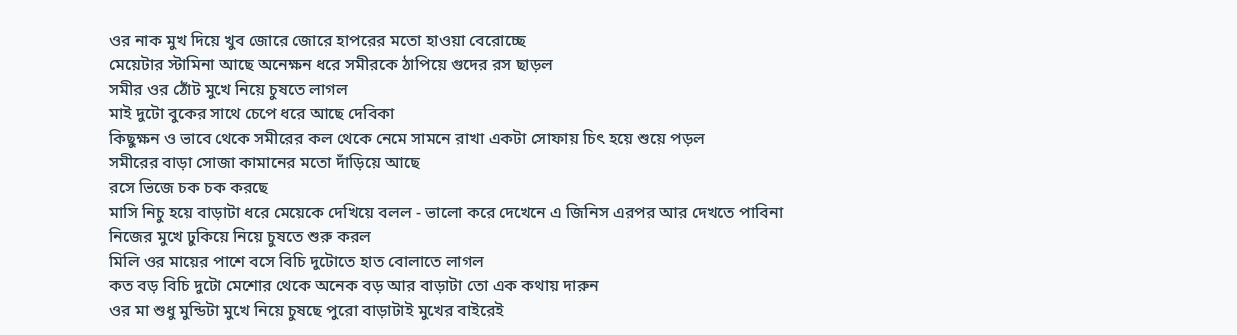ওর নাক মুখ দিয়ে খুব জোরে জোরে হাপরের মতো হাওয়া বেরোচ্ছে
মেয়েটার স্টামিনা আছে অনেক্ষন ধরে সমীরকে ঠাপিয়ে গুদের রস ছাড়ল
সমীর ওর ঠোঁট মুখে নিয়ে চুষতে লাগল
মাই দুটো বুকের সাথে চেপে ধরে আছে দেবিকা
কিছুক্ষন ও ভাবে থেকে সমীরের কল থেকে নেমে সামনে রাখা একটা সোফায় চিৎ হয়ে শুয়ে পড়ল
সমীরের বাড়া সোজা কামানের মতো দাঁড়িয়ে আছে
রসে ভিজে চক চক করছে
মাসি নিচু হয়ে বাড়াটা ধরে মেয়েকে দেখিয়ে বলল - ভালো করে দেখেনে এ জিনিস এরপর আর দেখতে পাবিনা
নিজের মুখে ঢুকিয়ে নিয়ে চুষতে শুরু করল
মিলি ওর মায়ের পাশে বসে বিচি দুটোতে হাত বোলাতে লাগল
কত বড় বিচি দুটো মেশোর থেকে অনেক বড় আর বাড়াটা তো এক কথায় দারুন
ওর মা শুধু মুন্ডিটা মুখে নিয়ে চুষছে পুরো বাড়াটাই মুখের বাইরেই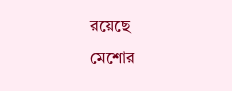রয়েছে
মেশোর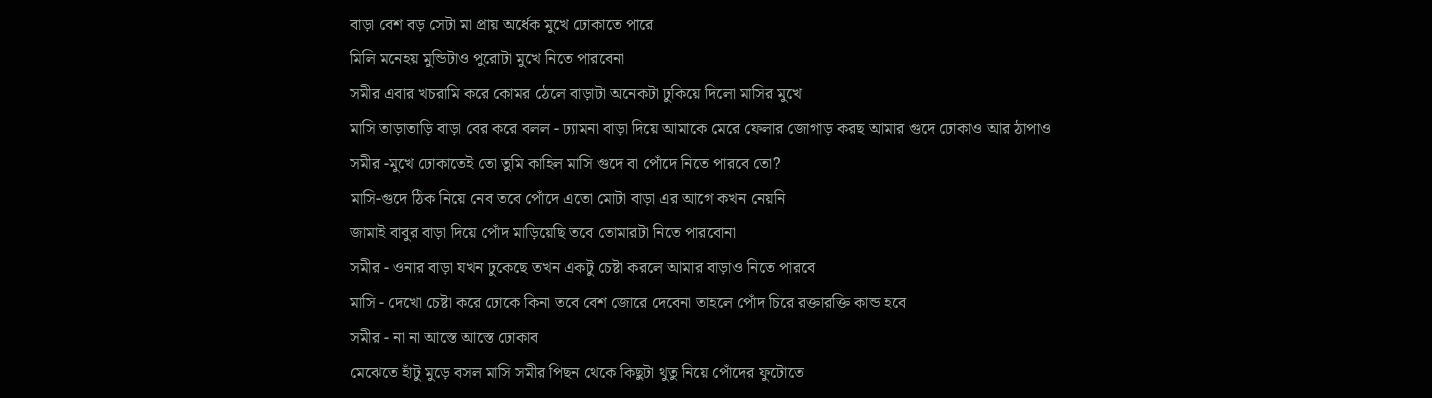বাড়া বেশ বড় সেটা মা প্রায় অর্ধেক মুখে ঢোকাতে পারে
মিলি মনেহয় মুন্ডিটাও পুরোটা মুখে নিতে পারবেনা
সমীর এবার খচরামি করে কোমর ঠেলে বাড়াটা অনেকটা ঢুকিয়ে দিলো মাসির মুখে
মাসি তাড়াতাড়ি বাড়া বের করে বলল - ঢ্যামনা বাড়া দিয়ে আমাকে মেরে ফেলার জোগাড় করছ আমার গুদে ঢোকাও আর ঠাপাও
সমীর -মুখে ঢোকাতেই তো তুমি কাহিল মাসি গুদে বা পোঁদে নিতে পারবে তো?
মাসি-গুদে ঠিক নিয়ে নেব তবে পোঁদে এতো মোটা বাড়া এর আগে কখন নেয়নি
জামাই বাবুর বাড়া দিয়ে পোঁদ মাড়িয়েছি তবে তোমারটা নিতে পারবোনা
সমীর - ওনার বাড়া যখন ঢুকেছে তখন একটু চেষ্টা করলে আমার বাড়াও নিতে পারবে
মাসি - দেখো চেষ্টা করে ঢোকে কিনা তবে বেশ জোরে দেবেনা তাহলে পোঁদ চিরে রক্তারক্তি কান্ড হবে
সমীর - না না আস্তে আস্তে ঢোকাব
মেঝেতে হাঁটু মুড়ে বসল মাসি সমীর পিছন থেকে কিছুটা থুতু নিয়ে পোঁদের ফুটোতে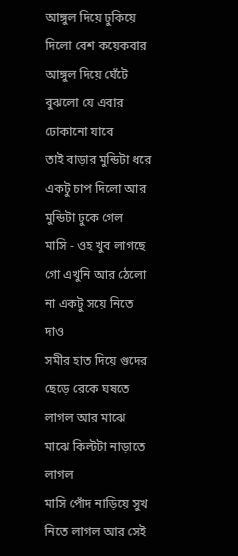আঙ্গুল দিয়ে ঢুকিয়ে দিলো বেশ কয়েকবার আঙ্গুল দিয়ে ঘেঁটে বুঝলো যে এবার ঢোকানো যাবে
তাই বাড়ার মুন্ডিটা ধরে একটু চাপ দিলো আর মুন্ডিটা ঢুকে গেল
মাসি - ওহ খুব লাগছে গো এখুনি আর ঠেলো না একটু সয়ে নিতে দাও
সমীর হাত দিয়ে গুদের ছেড়ে রেকে ঘষতে লাগল আর মাঝে মাঝে কিল্টটা নাড়াতে লাগল
মাসি পোঁদ নাড়িয়ে সুখ নিতে লাগল আর সেই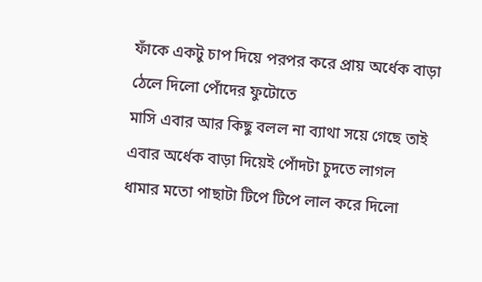ফাঁকে একটু চাপ দিয়ে পরপর করে প্রায় অর্ধেক বাড়া ঠেলে দিলো পোঁদের ফুটোতে
মাসি এবার আর কিছু বলল না ব্যাথা সয়ে গেছে তাই এবার অর্ধেক বাড়া দিয়েই পোঁদটা চুদতে লাগল
ধামার মতো পাছাটা টিপে টিপে লাল করে দিলো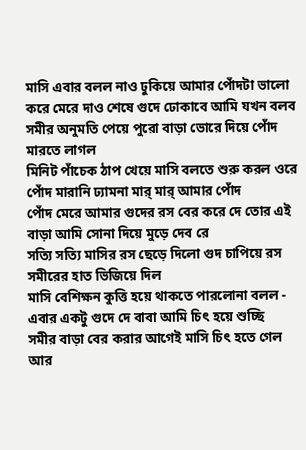মাসি এবার বলল নাও ঢুকিয়ে আমার পোঁদটা ভালো করে মেরে দাও শেষে গুদে ঢোকাবে আমি যখন বলব
সমীর অনুমতি পেয়ে পুরো বাড়া ভোরে দিয়ে পোঁদ মারতে লাগল
মিনিট পাঁচেক ঠাপ খেয়ে মাসি বলতে শুরু করল ওরে পোঁদ মারানি ঢ্যামনা মার্ মার্ আমার পোঁদ
পোঁদ মেরে আমার গুদের রস বের করে দে তোর এই বাড়া আমি সোনা দিয়ে মুড়ে দেব রে
সত্যি সত্যি মাসির রস ছেড়ে দিলো গুদ চাপিয়ে রস সমীরের হাত ভিজিয়ে দিল
মাসি বেশিক্ষন কুত্তি হয়ে থাকতে পারলোনা বলল - এবার একটু গুদে দে বাবা আমি চিৎ হয়ে শুচ্ছি
সমীর বাড়া বের করার আগেই মাসি চিৎ হতে গেল আর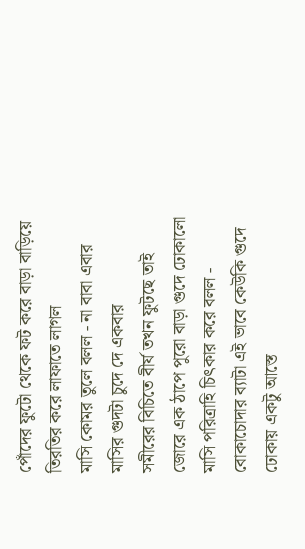পোঁদের ফুটো থেকে ফট করে বাড়া বাড়িয়ে তিরতির করে লাফাতে লাগল
মাসি কোমর তুলে বলল - না বাবা এবার মাসির গুদটা চুদে দে একবার
সমীরের বিচিতে বীর্য তখন ফুটছে তাই জোরে এক ঠাপে পুরো বাড়া গুদে ঢোকালো
মাসি পরিত্রাহি চিৎকার করে বলল - বোকাচোদার ব্যাটা এই ভাবে কেউকি গুদে ঢোকায় একটু আস্তে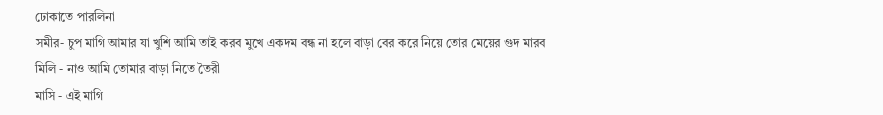ঢোকাতে পারলিনা
সমীর- চুপ মাগি আমার যা খুশি আমি তাই করব মুখে একদম বন্ধ না হলে বাড়া বের করে নিয়ে তোর মেয়ের গুদ মারব
মিলি - নাও আমি তোমার বাড়া নিতে তৈরী
মাসি - এই মাগি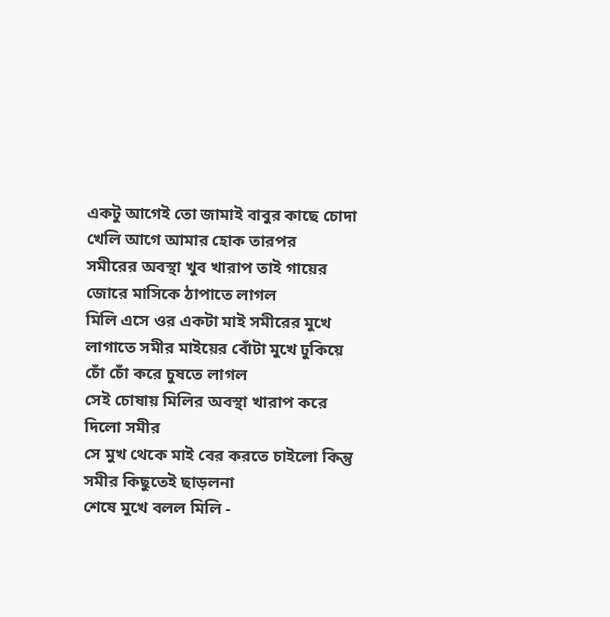একটু আগেই তো জামাই বাবুর কাছে চোদা খেলি আগে আমার হোক তারপর
সমীরের অবস্থা খুব খারাপ তাই গায়ের জোরে মাসিকে ঠাপাতে লাগল
মিলি এসে ওর একটা মাই সমীরের মুখে লাগাতে সমীর মাইয়ের বোঁটা মুখে ঢুকিয়ে চোঁ চোঁ করে চুষতে লাগল
সেই চোষায় মিলির অবস্থা খারাপ করে দিলো সমীর
সে মুখ থেকে মাই বের করতে চাইলো কিন্তু সমীর কিছুতেই ছাড়লনা
শেষে মুখে বলল মিলি -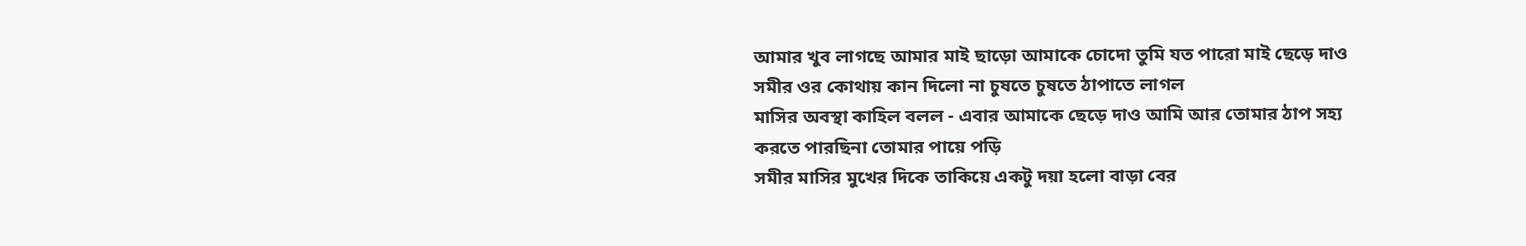আমার খুব লাগছে আমার মাই ছাড়ো আমাকে চোদো তুমি যত পারো মাই ছেড়ে দাও
সমীর ওর কোথায় কান দিলো না চুষতে চুষতে ঠাপাতে লাগল
মাসির অবস্থা কাহিল বলল - এবার আমাকে ছেড়ে দাও আমি আর তোমার ঠাপ সহ্য করতে পারছিনা তোমার পায়ে পড়ি
সমীর মাসির মুখের দিকে তাকিয়ে একটু দয়া হলো বাড়া বের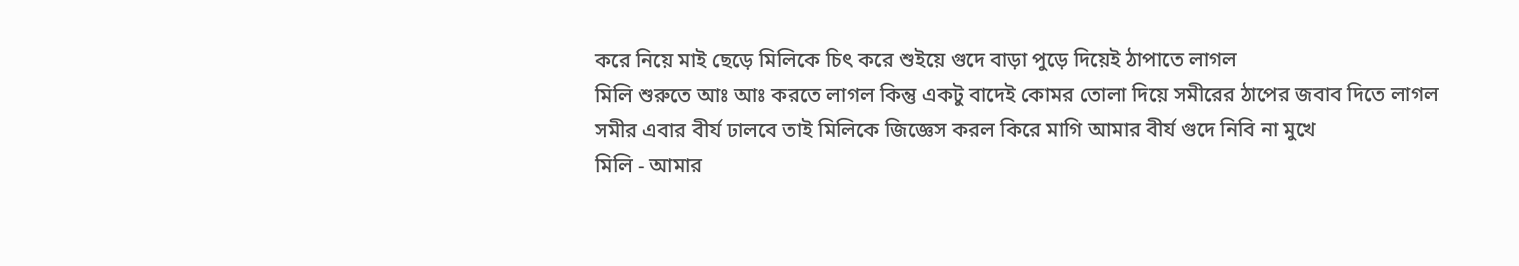করে নিয়ে মাই ছেড়ে মিলিকে চিৎ করে শুইয়ে গুদে বাড়া পুড়ে দিয়েই ঠাপাতে লাগল
মিলি শুরুতে আঃ আঃ করতে লাগল কিন্তু একটু বাদেই কোমর তোলা দিয়ে সমীরের ঠাপের জবাব দিতে লাগল
সমীর এবার বীর্য ঢালবে তাই মিলিকে জিজ্ঞেস করল কিরে মাগি আমার বীর্য গুদে নিবি না মুখে
মিলি - আমার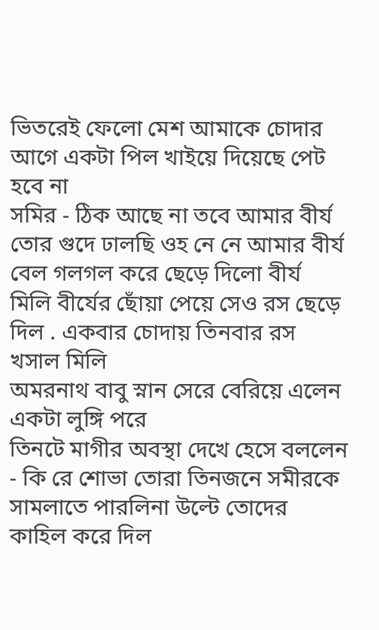ভিতরেই ফেলো মেশ আমাকে চোদার আগে একটা পিল খাইয়ে দিয়েছে পেট হবে না
সমির - ঠিক আছে না তবে আমার বীর্য তোর গুদে ঢালছি ওহ নে নে আমার বীর্য বেল গলগল করে ছেড়ে দিলো বীর্য
মিলি বীর্যের ছোঁয়া পেয়ে সেও রস ছেড়ে দিল . একবার চোদায় তিনবার রস খসাল মিলি
অমরনাথ বাবু স্নান সেরে বেরিয়ে এলেন একটা লুঙ্গি পরে
তিনটে মাগীর অবস্থা দেখে হেসে বললেন - কি রে শোভা তোরা তিনজনে সমীরকে সামলাতে পারলিনা উল্টে তোদের কাহিল করে দিল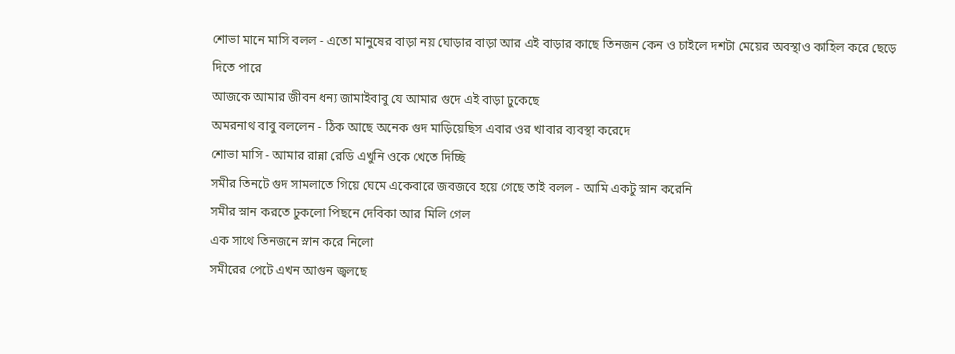শোভা মানে মাসি বলল - এতো মানুষের বাড়া নয় ঘোড়ার বাড়া আর এই বাড়ার কাছে তিনজন কেন ও চাইলে দশটা মেয়ের অবস্থাও কাহিল করে ছেড়ে দিতে পারে
আজকে আমার জীবন ধন্য জামাইবাবু যে আমার গুদে এই বাড়া ঢুকেছে
অমরনাথ বাবু বললেন - ঠিক আছে অনেক গুদ মাড়িয়েছিস এবার ওর খাবার ব্যবস্থা করেদে
শোভা মাসি - আমার রান্না রেডি এখুনি ওকে খেতে দিচ্ছি
সমীর তিনটে গুদ সামলাতে গিয়ে ঘেমে একেবারে জবজবে হয়ে গেছে তাই বলল - আমি একটু স্নান করেনি
সমীর স্নান করতে ঢুকলো পিছনে দেবিকা আর মিলি গেল
এক সাথে তিনজনে স্নান করে নিলো
সমীরের পেটে এখন আগুন জ্বলছে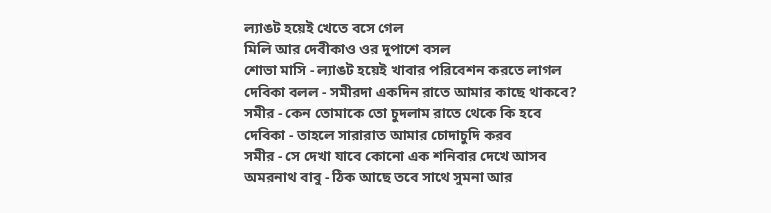ল্যাঙট হয়েই খেতে বসে গেল
মিলি আর দেবীকাও ওর দুপাশে বসল
শোভা মাসি - ল্যাঙট হয়েই খাবার পরিবেশন করতে লাগল
দেবিকা বলল - সমীরদা একদিন রাতে আমার কাছে থাকবে?
সমীর - কেন তোমাকে তো চুদলাম রাতে থেকে কি হবে
দেবিকা - তাহলে সারারাত আমার চোদাচুদি করব
সমীর - সে দেখা যাবে কোনো এক শনিবার দেখে আসব
অমরনাথ বাবু - ঠিক আছে তবে সাথে সুমনা আর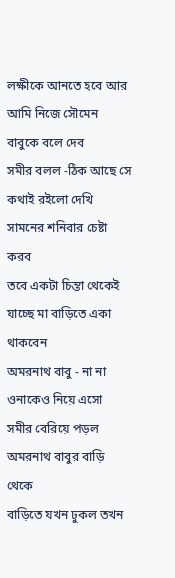লক্ষীকে আনতে হবে আর আমি নিজে সৌমেন বাবুকে বলে দেব
সমীর বলল -ঠিক আছে সে কথাই রইলো দেখি সামনের শনিবার চেষ্টা করব
তবে একটা চিন্তা থেকেই যাচ্ছে মা বাড়িতে একা থাকবেন
অমরনাথ বাবু - না না ওনাকেও নিয়ে এসো
সমীর বেরিয়ে পড়ল অমরনাথ বাবুর বাড়ি থেকে
বাড়িতে যখন ঢুকল তখন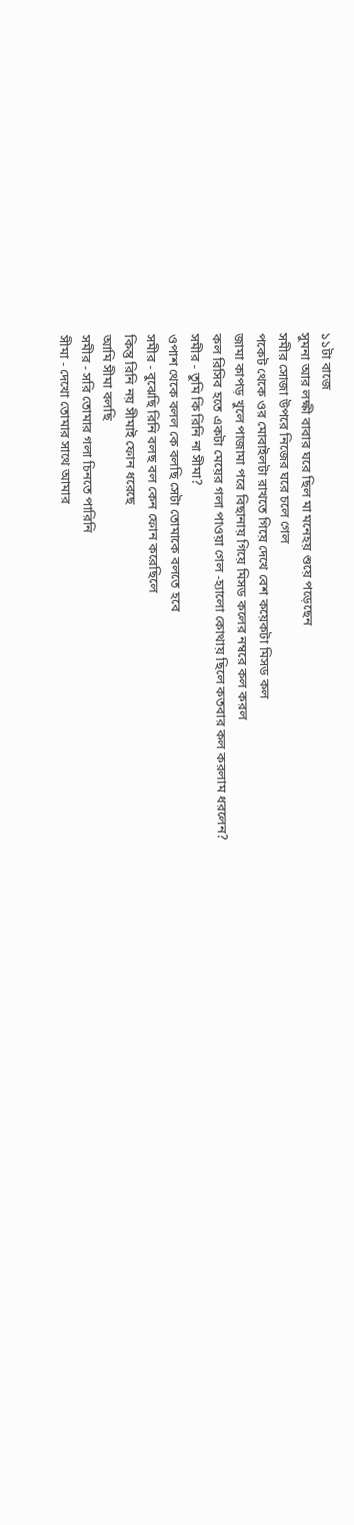১১টা বাজে
সুমনা আর লক্ষী বাবার ঘরে ছিল মা মনেহয় শুয়ে পড়েছেন
সমীর সোজা উপরে নিজের ঘরে চলে গেল
পকেট থেকে ওর মোবাইলটা রাখতে গিয়ে দেখে বেশ কয়েকটা মিসড কল
জামা কাপড় খুলে পাজামা পরে বিছানায় গিয়ে মিসড কলের নম্বরে কল করল
কল রিসিব হতে একটা মেয়ের গলা পাওয়া গেল -হ্যালো কোথায় ছিলে কতবার কল করলাম ধরলেন?
সমীর - তুমি কি রিনি না সীমা?
ওপাশ থেকে বলল কে বলছি সেটা তোমাকে বলতে হবে
সমীর - বুঝেছি রিনি বলছ বল কেন ফোন করেছিলে
কিন্তু রিনি নয় সীমাই ফোন ধরেছে
আমি সীমা বলছি
সমীর - সরি তোমার গলা চিনতে পারিনি
সীমা - দেখো তোমার সাথে আমার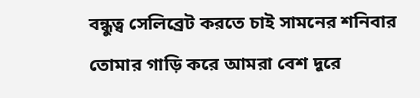বন্ধুত্ব সেলিব্রেট করতে চাই সামনের শনিবার
তোমার গাড়ি করে আমরা বেশ দূরে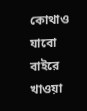কোথাও যাবো বাইরে খাওয়া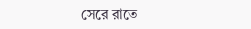সেরে রাতে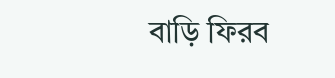বাড়ি ফিরব